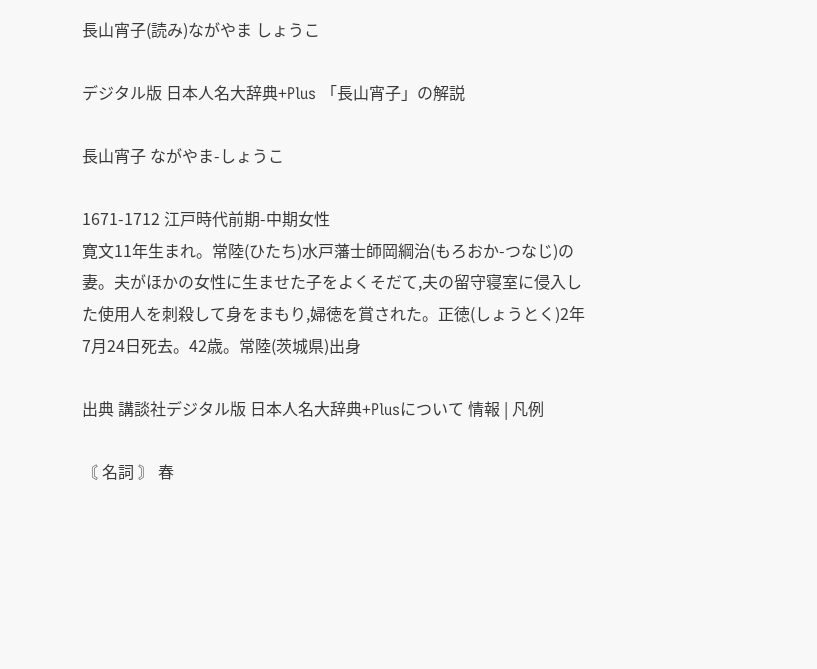長山宵子(読み)ながやま しょうこ

デジタル版 日本人名大辞典+Plus 「長山宵子」の解説

長山宵子 ながやま-しょうこ

1671-1712 江戸時代前期-中期女性
寛文11年生まれ。常陸(ひたち)水戸藩士師岡綱治(もろおか-つなじ)の妻。夫がほかの女性に生ませた子をよくそだて,夫の留守寝室に侵入した使用人を刺殺して身をまもり,婦徳を賞された。正徳(しょうとく)2年7月24日死去。42歳。常陸(茨城県)出身

出典 講談社デジタル版 日本人名大辞典+Plusについて 情報 | 凡例

〘 名詞 〙 春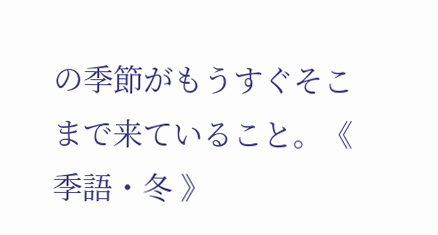の季節がもうすぐそこまで来ていること。《 季語・冬 》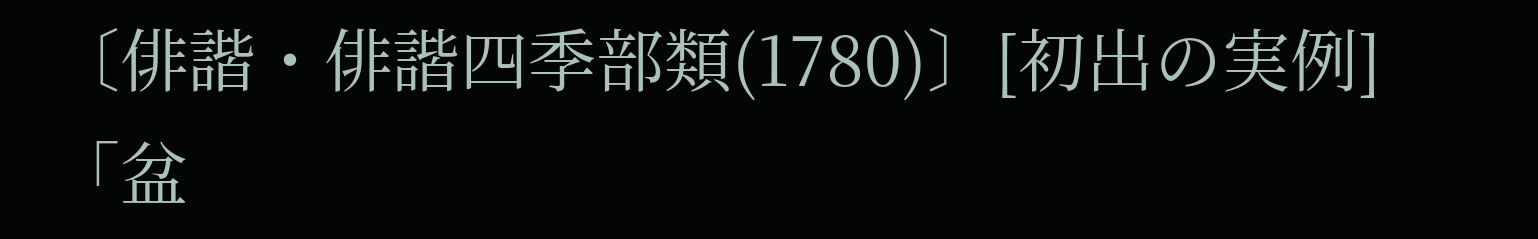〔俳諧・俳諧四季部類(1780)〕[初出の実例]「盆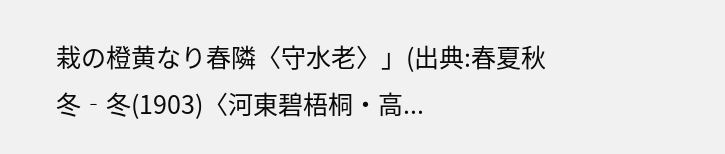栽の橙黄なり春隣〈守水老〉」(出典:春夏秋冬‐冬(1903)〈河東碧梧桐・高...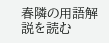春隣の用語解説を読む